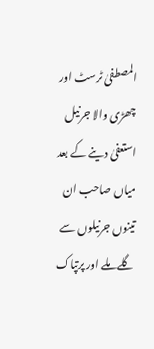المصطفیٰ ٹرسٹ اور چھڑی والا جرنیل
استعفیٰ دینے کے بعد میاں صاحب ان تینوں جرنیلوں سے گلے ملے اور پرتپاک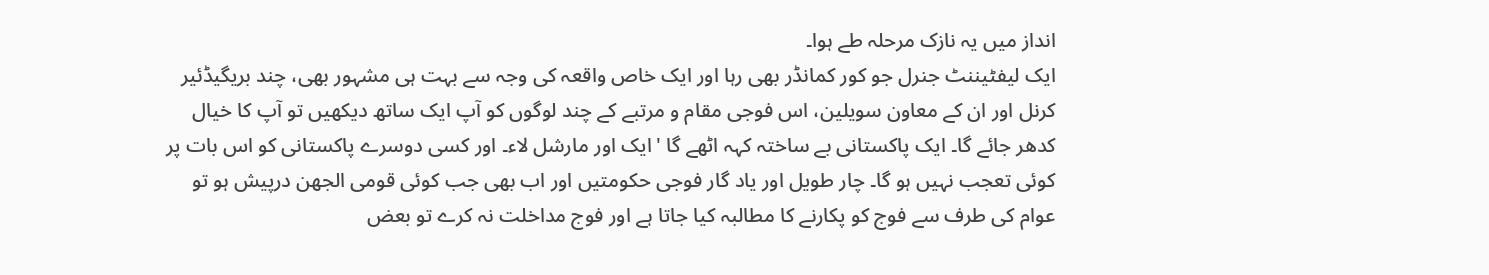انداز میں یہ نازک مرحلہ طے ہوا۔
ایک لیفٹیننٹ جنرل جو کور کمانڈر بھی رہا اور ایک خاص واقعہ کی وجہ سے بہت ہی مشہور بھی، چند بریگیڈئیر کرنل اور ان کے معاون سویلین، اس فوجی مقام و مرتبے کے چند لوگوں کو آپ ایک ساتھ دیکھیں تو آپ کا خیال کدھر جائے گا۔ ایک پاکستانی بے ساختہ کہہ اٹھے گا 'ایک اور مارشل لاء۔ اور کسی دوسرے پاکستانی کو اس بات پر کوئی تعجب نہیں ہو گا۔ چار طویل اور یاد گار فوجی حکومتیں اور اب بھی جب کوئی قومی الجھن درپیش ہو تو عوام کی طرف سے فوج کو پکارنے کا مطالبہ کیا جاتا ہے اور فوج مداخلت نہ کرے تو بعض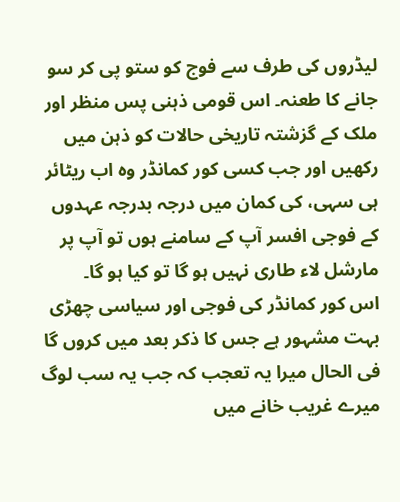لیڈروں کی طرف سے فوج کو ستو پی کر سو جانے کا طعنہ۔ اس قومی ذہنی پس منظر اور ملک کے گزشتہ تاریخی حالات کو ذہن میں رکھیں اور جب کسی کور کمانڈر وہ اب ریٹائر ہی سہی، کی کمان میں درجہ بدرجہ عہدوں کے فوجی افسر آپ کے سامنے ہوں تو آپ پر مارشل لاء طاری نہیں ہو گا تو کیا ہو گا۔
اس کور کمانڈر کی فوجی اور سیاسی چھڑی بہت مشہور ہے جس کا ذکر بعد میں کروں گا فی الحال میرا یہ تعجب کہ جب یہ سب لوگ میرے غریب خانے میں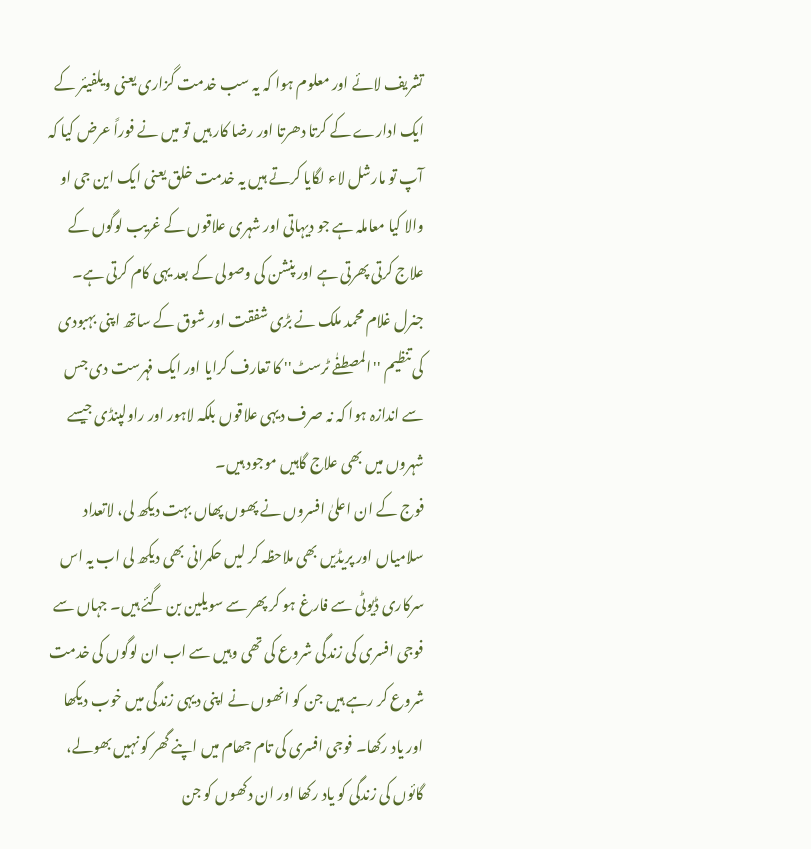تشریف لائے اور معلوم ہوا کہ یہ سب خدمت گزاری یعنی ویلفیئر کے ایک ادارے کے کرتا دھرتا اور رضا کار ہیں تو میں نے فوراً عرض کیا کہ آپ تو مارشل لاء لگایا کرتے ہیں یہ خدمت خلق یعنی ایک این جی او والا کیا معاملہ ہے جو دیہاتی اور شہری علاقوں کے غریب لوگوں کے علاج کرتی پھرتی ہے اور پنشن کی وصولی کے بعد یہی کام کرتی ہے۔ جنرل غلام محمد ملک نے بڑی شفقت اور شوق کے ساتھ اپنی بہبودی کی تنظیم ''المصطفٰے ٹرسٹ'' کا تعارف کرایا اور ایک فہرست دی جس سے اندازہ ہوا کہ نہ صرف دیہی علاقوں بلکہ لاہور اور راولپنڈی جیسے شہروں میں بھی علاج گاہیں موجود ہیں۔
فوج کے ان اعلیٰ افسروں نے پھوں پھاں بہت دیکھ لی، لاتعداد سلامیاں اور پریڈیں بھی ملاحظہ کر لیں حکمرانی بھی دیکھ لی اب یہ اس سرکاری ڈیوٹی سے فارغ ہو کر پھر سے سویلین بن گئے ہیں۔ جہاں سے فوجی افسری کی زندگی شروع کی تھی وہیں سے اب ان لوگوں کی خدمت شروع کر رہے ہیں جن کو انھوں نے اپنی دیہی زندگی میں خوب دیکھا اور یاد رکھا۔ فوجی افسری کی تام جھام میں اپنے گھر کو نہیں بھولے، گائوں کی زندگی کو یاد رکھا اور ان دکھوں کو جن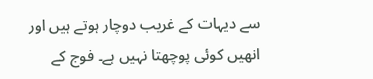سے دیہات کے غریب دوچار ہوتے ہیں اور انھیں کوئی پوچھتا نہیں ہے۔ فوج کے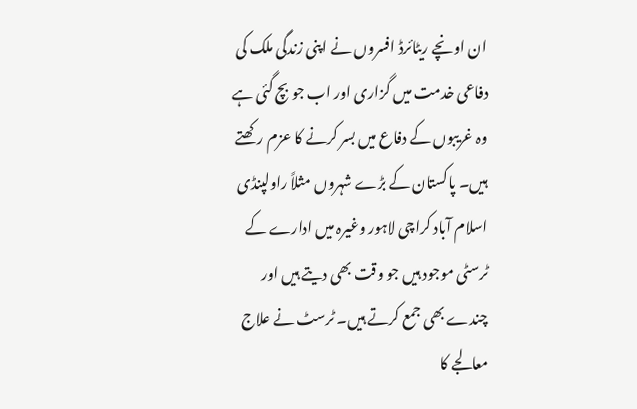ان اونچے ریٹائرڈ افسروں نے اپنی زندگی ملک کی دفاعی خدمت میں گزاری اور اب جو بچ گئی ہے وہ غریبوں کے دفاع میں بسر کرنے کا عزم رکھتے ہیں۔ پاکستان کے بڑے شہروں مثلاً راولپنڈی اسلام آباد کراچی لاہور وغیرہ میں ادارے کے ٹرسٹی موجود ہیں جو وقت بھی دیتے ہیں اور چندے بھی جمع کرتے ہیں۔ ٹرسٹ نے علاج معالجے کا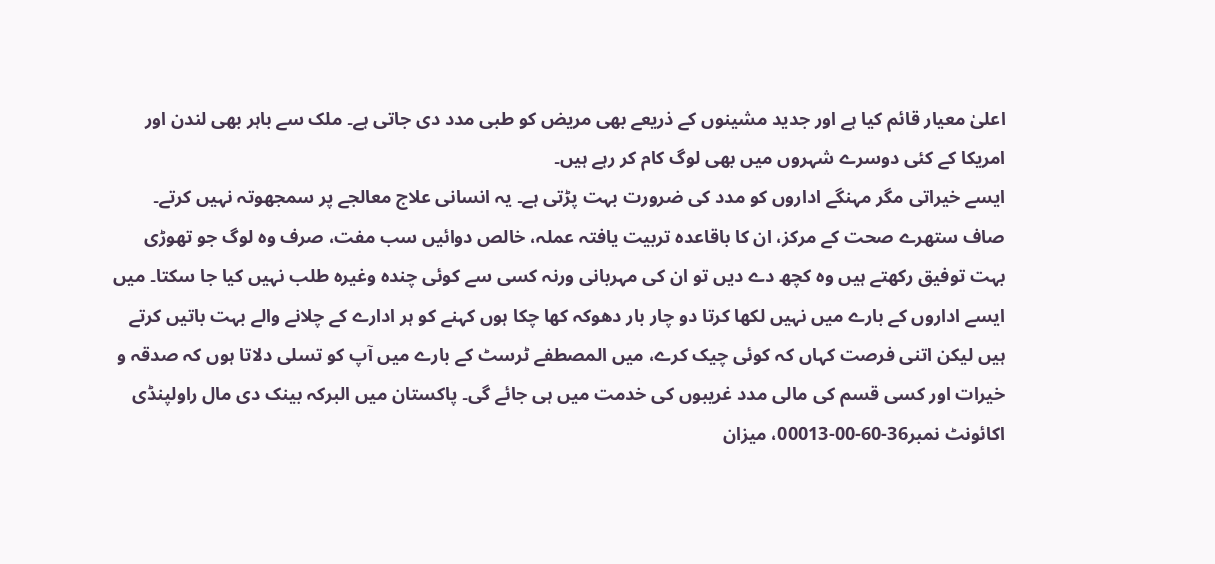اعلیٰ معیار قائم کیا ہے اور جدید مشینوں کے ذریعے بھی مریض کو طبی مدد دی جاتی ہے۔ ملک سے باہر بھی لندن اور امریکا کے کئی دوسرے شہروں میں بھی لوگ کام کر رہے ہیں۔
ایسے خیراتی مگر مہنگے اداروں کو مدد کی ضرورت بہت پڑتی ہے۔ یہ انسانی علاج معالجے پر سمجھوتہ نہیں کرتے۔ صاف ستھرے صحت کے مرکز، ان کا باقاعدہ تربیت یافتہ عملہ، خالص دوائیں سب مفت، صرف وہ لوگ جو تھوڑی بہت توفیق رکھتے ہیں وہ کچھ دے دیں تو ان کی مہربانی ورنہ کسی سے کوئی چندہ وغیرہ طلب نہیں کیا جا سکتا۔ میں ایسے اداروں کے بارے میں نہیں لکھا کرتا دو چار بار دھوکہ کھا چکا ہوں کہنے کو ہر ادارے کے چلانے والے بہت باتیں کرتے ہیں لیکن اتنی فرصت کہاں کہ کوئی چیک کرے، میں المصطفے ٹرسٹ کے بارے میں آپ کو تسلی دلاتا ہوں کہ صدقہ و خیرات اور کسی قسم کی مالی مدد غریبوں کی خدمت میں ہی جائے گی۔ پاکستان میں البرکہ بینک دی مال راولپنڈی اکائونٹ نمبر36-60-00-00013، میزان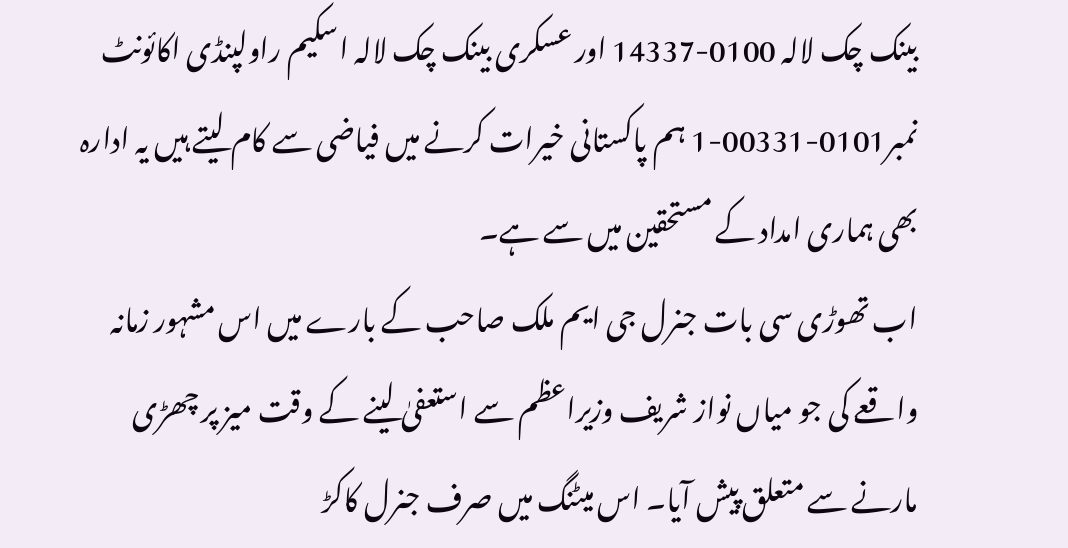بینک چک لالہ 0100-14337 اور عسکری بینک چک لالہ اسکیم راولپنڈی اکائونٹ نمبر0101-00331-1 ہم پاکستانی خیرات کرنے میں فیاضی سے کام لیتے ہیں یہ ادارہ بھی ہماری امداد کے مستحقین میں سے ہے۔
اب تھوڑی سی بات جنرل جی ایم ملک صاحب کے بارے میں اس مشہور زمانہ واقعے کی جو میاں نواز شریف وزیراعظم سے استعفیٰ لینے کے وقت میز پر چھڑی مارنے سے متعلق پیش آیا۔ اس میٹنگ میں صرف جنرل کاکڑ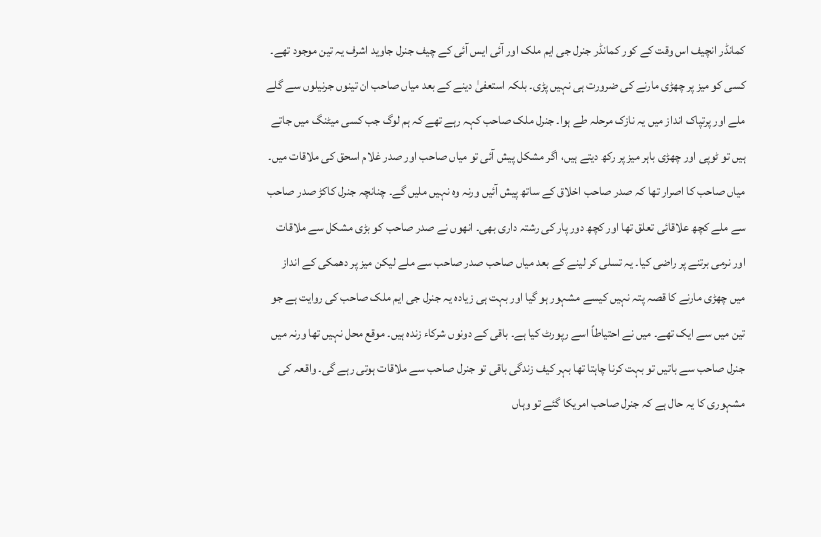کمانڈر انچیف اس وقت کے کور کمانڈر جنرل جی ایم ملک اور آئی ایس آئی کے چیف جنرل جاوید اشرف یہ تین موجود تھے۔ کسی کو میز پر چھڑی مارنے کی ضرورت ہی نہیں پڑی۔ بلکہ استعفیٰ دینے کے بعد میاں صاحب ان تینوں جرنیلوں سے گلے ملے اور پرتپاک انداز میں یہ نازک مرحلہ طے ہوا۔ جنرل ملک صاحب کہہ رہے تھے کہ ہم لوگ جب کسی میٹنگ میں جاتے ہیں تو ٹوپی اور چھڑی باہر میز پر رکھ دیتے ہیں، اگر مشکل پیش آئی تو میاں صاحب اور صدر غلام اسحق کی ملاقات میں۔
میاں صاحب کا اصرار تھا کہ صدر صاحب اخلاق کے ساتھ پیش آئیں ورنہ وہ نہیں ملیں گے۔ چنانچہ جنرل کاکڑ صدر صاحب سے ملے کچھ علاقائی تعلق تھا اور کچھ دور پار کی رشتہ داری بھی۔ انھوں نے صدر صاحب کو بڑی مشکل سے ملاقات اور نرمی برتنے پر راضی کیا۔ یہ تسلی کر لینے کے بعد میاں صاحب صدر صاحب سے ملے لیکن میز پر دھمکی کے انداز میں چھڑی مارنے کا قصہ پتہ نہیں کیسے مشہور ہو گیا اور بہت ہی زیادہ یہ جنرل جی ایم ملک صاحب کی روایت ہے جو تین میں سے ایک تھے۔ میں نے احتیاطاً اسے رپورٹ کیا ہے۔ باقی کے دونوں شرکاء زندہ ہیں۔ موقع محل نہیں تھا ورنہ میں جنرل صاحب سے باتیں تو بہت کرنا چاہتا تھا بہر کیف زندگی باقی تو جنرل صاحب سے ملاقات ہوتی رہے گی۔ واقعہ کی مشہوری کا یہ حال ہے کہ جنرل صاحب امریکا گئے تو وہاں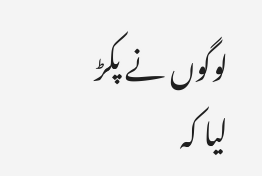لوگوں نے پکڑ لیا کہ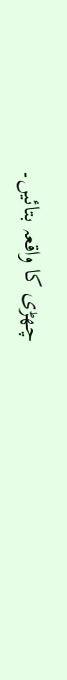چھڑی کا واقعہ بتائیں۔